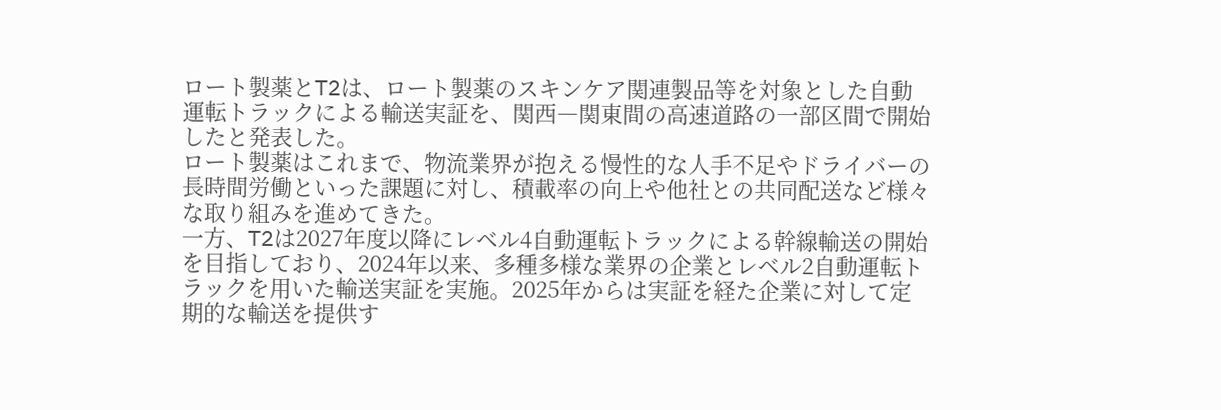ロート製薬とT2は、ロート製薬のスキンケア関連製品等を対象とした自動運転トラックによる輸送実証を、関西―関東間の高速道路の一部区間で開始したと発表した。
ロート製薬はこれまで、物流業界が抱える慢性的な人手不足やドライバーの長時間労働といった課題に対し、積載率の向上や他社との共同配送など様々な取り組みを進めてきた。
一方、T2は2027年度以降にレベル4自動運転トラックによる幹線輸送の開始を目指しており、2024年以来、多種多様な業界の企業とレベル2自動運転トラックを用いた輸送実証を実施。2025年からは実証を経た企業に対して定期的な輸送を提供す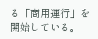る「商用運行」を開始している。